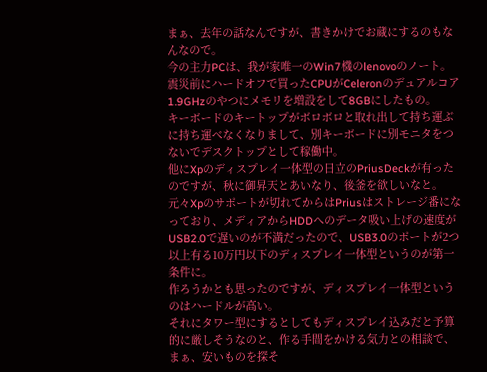まぁ、去年の話なんですが、書きかけでお蔵にするのもなんなので。
今の主力PCは、我が家唯一のWin7機のlenovoのノート。震災前にハードオフで買ったCPUがCeleronのデュアルコア1.9GHzのやつにメモリを増設をして8GBにしたもの。
キーボードのキートップがボロボロと取れ出して持ち運ぶに持ち運べなくなりまして、別キーボードに別モニタをつないでデスクトップとして稼働中。
他にXpのディスプレイ一体型の日立のPriusDeckが有ったのですが、秋に御昇天とあいなり、後釜を欲しいなと。
元々Xpのサポートが切れてからはPriusはストレージ番になっており、メディアからHDDへのデータ吸い上げの速度がUSB2.0で遅いのが不満だったので、USB3.0のポートが2つ以上有る10万円以下のディスプレイ一体型というのが第一条件に。
作ろうかとも思ったのですが、ディスプレイ一体型というのはハードルが高い。
それにタワー型にするとしてもディスプレイ込みだと予算的に厳しそうなのと、作る手間をかける気力との相談で、まぁ、安いものを探そ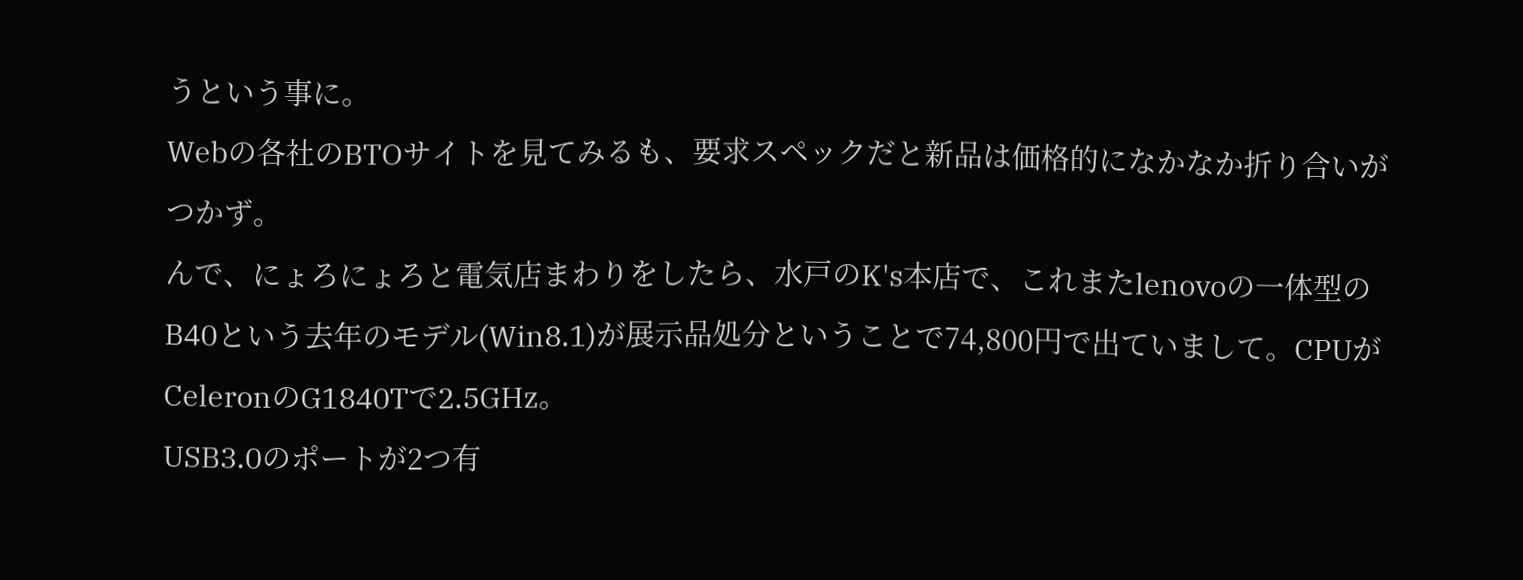うという事に。
Webの各社のBTOサイトを見てみるも、要求スペックだと新品は価格的になかなか折り合いがつかず。
んで、にょろにょろと電気店まわりをしたら、水戸のK's本店で、これまたlenovoの一体型のB40という去年のモデル(Win8.1)が展示品処分ということで74,800円で出ていまして。CPUがCeleronのG1840Tで2.5GHz。
USB3.0のポートが2つ有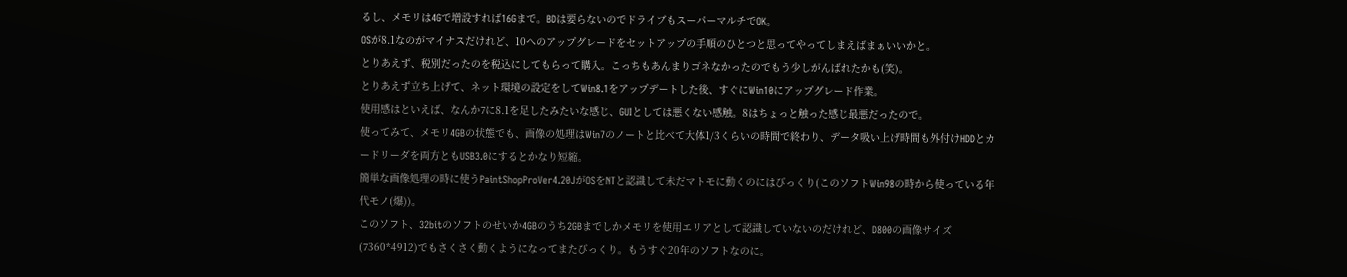るし、メモリは4Gで増設すれば16Gまで。BDは要らないのでドライブもスーパーマルチでOK。
OSが8.1なのがマイナスだけれど、10へのアップグレードをセットアップの手順のひとつと思ってやってしまえばまぁいいかと。
とりあえず、税別だったのを税込にしてもらって購入。こっちもあんまりゴネなかったのでもう少しがんばれたかも(笑)。
とりあえず立ち上げて、ネット環境の設定をしてWin8.1をアップデートした後、すぐにWin10にアップグレード作業。
使用感はといえば、なんか7に8.1を足したみたいな感じ、GUIとしては悪くない感触。8はちょっと触った感じ最悪だったので。
使ってみて、メモリ4GBの状態でも、画像の処理はWin7のノートと比べて大体1/3くらいの時間で終わり、データ吸い上げ時間も外付けHDDとカードリーダを両方ともUSB3.0にするとかなり短縮。
簡単な画像処理の時に使うPaintShopProVer4.20JがOSをNTと認識して未だマトモに動くのにはびっくり(このソフトWin98の時から使っている年代モノ(爆))。
このソフト、32bitのソフトのせいか4GBのうち2GBまでしかメモリを使用エリアとして認識していないのだけれど、D800の画像サイズ(7360*4912)でもさくさく動くようになってまたびっくり。もうすぐ20年のソフトなのに。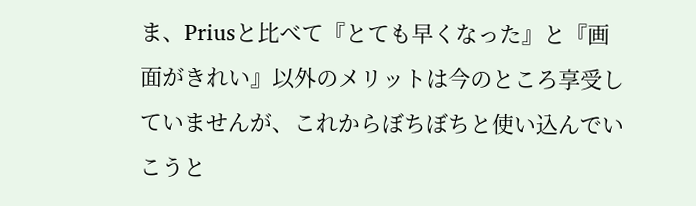ま、Priusと比べて『とても早くなった』と『画面がきれい』以外のメリットは今のところ享受していませんが、これからぼちぼちと使い込んでいこうと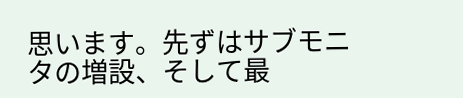思います。先ずはサブモニタの増設、そして最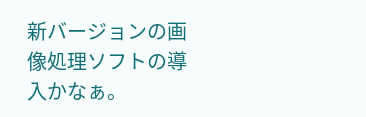新バージョンの画像処理ソフトの導入かなぁ。